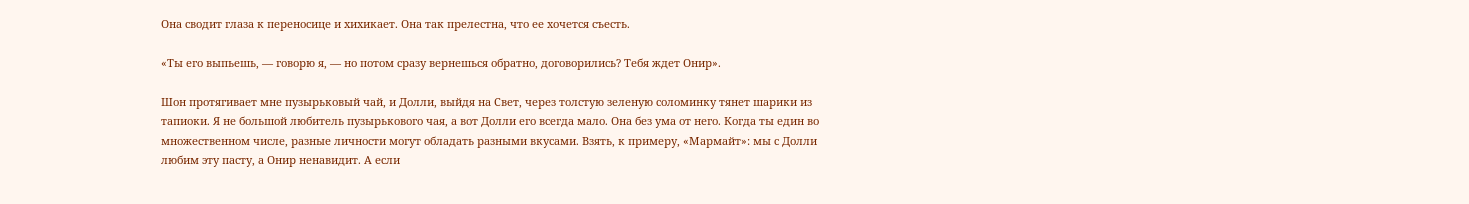Она сводит глаза к переносице и хихикает. Она так прелестна, что ее хочется съесть.

«Ты его выпьешь, — говорю я, — но потом сразу вернешься обратно, договорились? Тебя ждет Онир».

Шон протягивает мне пузырьковый чай, и Долли, выйдя на Свет, через толстую зеленую соломинку тянет шарики из тапиоки. Я не большой любитель пузырькового чая, а вот Долли его всегда мало. Она без ума от него. Когда ты един во множественном числе, разные личности могут обладать разными вкусами. Взять, к примеру, «Мармайт»: мы с Долли любим эту пасту, а Онир ненавидит. А если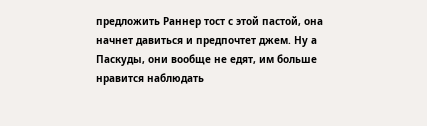предложить Раннер тост с этой пастой, она начнет давиться и предпочтет джем. Ну а Паскуды, они вообще не едят, им больше нравится наблюдать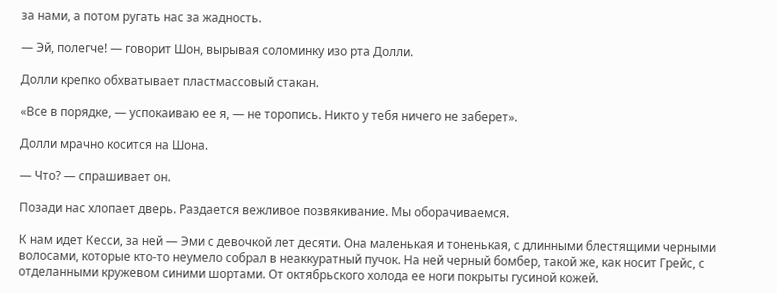за нами, а потом ругать нас за жадность.

— Эй, полегче! — говорит Шон, вырывая соломинку изо рта Долли.

Долли крепко обхватывает пластмассовый стакан.

«Все в порядке, — успокаиваю ее я, — не торопись. Никто у тебя ничего не заберет».

Долли мрачно косится на Шона.

— Что? — спрашивает он.

Позади нас хлопает дверь. Раздается вежливое позвякивание. Мы оборачиваемся.

К нам идет Кесси, за ней — Эми с девочкой лет десяти. Она маленькая и тоненькая, с длинными блестящими черными волосами, которые кто-то неумело собрал в неаккуратный пучок. На ней черный бомбер, такой же, как носит Грейс, с отделанными кружевом синими шортами. От октябрьского холода ее ноги покрыты гусиной кожей.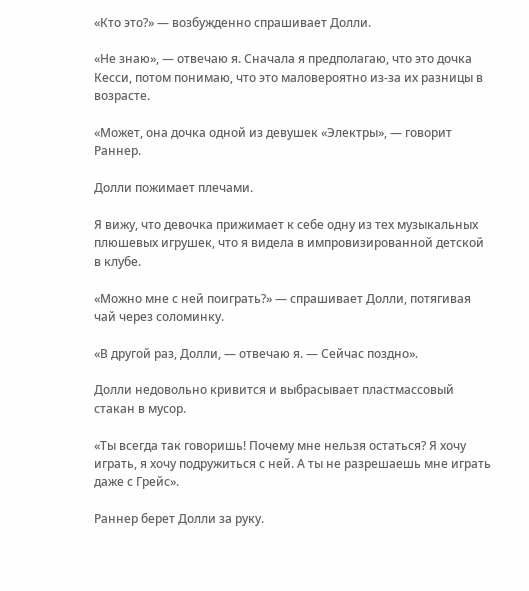«Кто это?» — возбужденно спрашивает Долли.

«Не знаю», — отвечаю я. Сначала я предполагаю, что это дочка Кесси, потом понимаю, что это маловероятно из-за их разницы в возрасте.

«Может, она дочка одной из девушек «Электры», — говорит Раннер.

Долли пожимает плечами.

Я вижу, что девочка прижимает к себе одну из тех музыкальных плюшевых игрушек, что я видела в импровизированной детской в клубе.

«Можно мне с ней поиграть?» — спрашивает Долли, потягивая чай через соломинку.

«В другой раз, Долли, — отвечаю я. — Сейчас поздно».

Долли недовольно кривится и выбрасывает пластмассовый стакан в мусор.

«Ты всегда так говоришь! Почему мне нельзя остаться? Я хочу играть, я хочу подружиться с ней. А ты не разрешаешь мне играть даже с Грейс».

Раннер берет Долли за руку.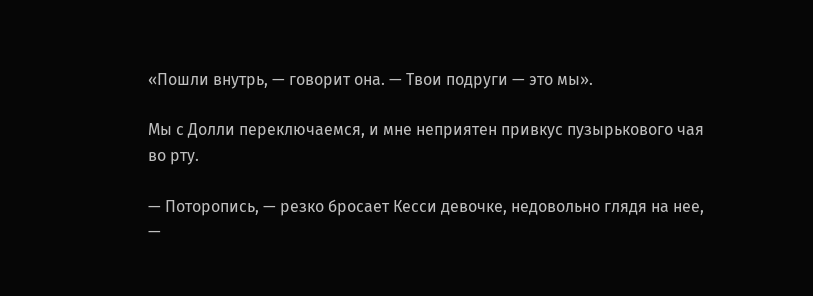«Пошли внутрь, — говорит она. — Твои подруги — это мы».

Мы с Долли переключаемся, и мне неприятен привкус пузырькового чая во рту.

— Поторопись, — резко бросает Кесси девочке, недовольно глядя на нее, —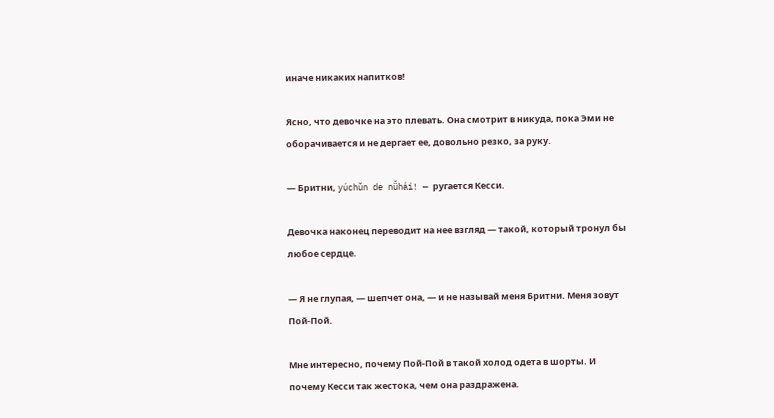иначе никаких напитков!

Ясно, что девочке на это плевать. Она смотрит в никуда, пока Эми не оборачивается и не дергает ее, довольно резко, за руку.

— Бритни, yúchǔn de nǚhái! — ругается Кесси.

Девочка наконец переводит на нее взгляд — такой, который тронул бы любое сердце.

— Я не глупая, — шепчет она, — и не называй меня Бритни. Меня зовут Пой-Пой.

Мне интересно, почему Пой-Пой в такой холод одета в шорты. И почему Кесси так жестока, чем она раздражена.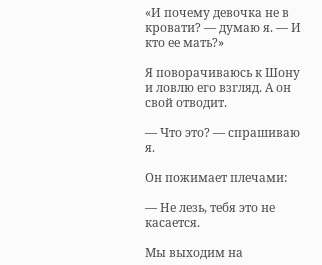«И почему девочка не в кровати? — думаю я. — И кто ее мать?»

Я поворачиваюсь к Шону и ловлю его взгляд. А он свой отводит.

— Что это? — спрашиваю я.

Он пожимает плечами:

— Не лезь, тебя это не касается.

Мы выходим на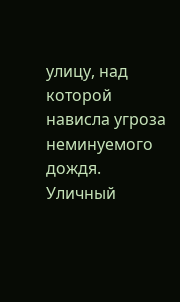улицу, над которой нависла угроза неминуемого дождя. Уличный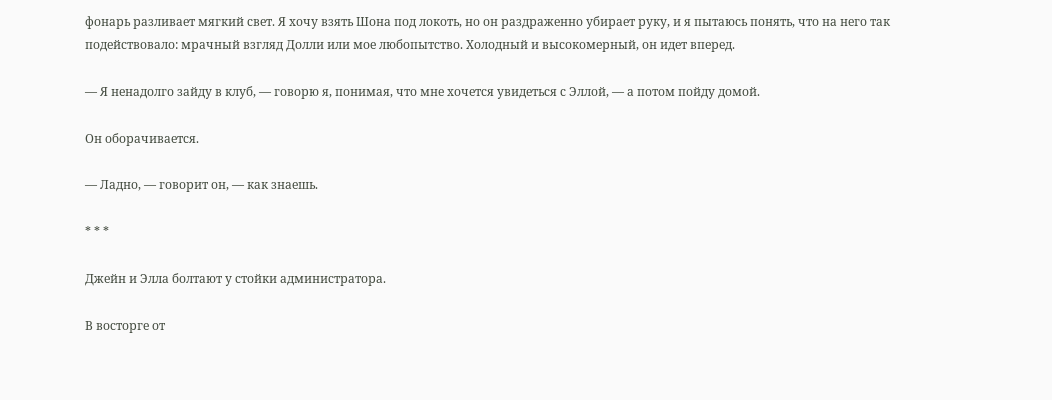фонарь разливает мягкий свет. Я хочу взять Шона под локоть, но он раздраженно убирает руку, и я пытаюсь понять, что на него так подействовало: мрачный взгляд Долли или мое любопытство. Холодный и высокомерный, он идет вперед.

— Я ненадолго зайду в клуб, — говорю я, понимая, что мне хочется увидеться с Эллой, — а потом пойду домой.

Он оборачивается.

— Ладно, — говорит он, — как знаешь.

* * *

Джейн и Элла болтают у стойки администратора.

В восторге от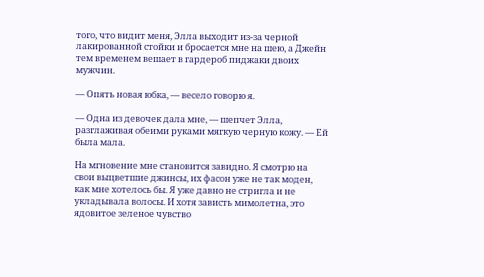того, что видит меня, Элла выходит из-за черной лакированной стойки и бросается мне на шею, а Джейн тем временем вешает в гардероб пиджаки двоих мужчин.

— Опять новая юбка, — весело говорю я.

— Одна из девочек дала мне, — шепчет Элла, разглаживая обеими руками мягкую черную кожу. — Ей была мала.

На мгновение мне становится завидно. Я смотрю на свои выцветшие джинсы, их фасон уже не так моден, как мне хотелось бы. Я уже давно не стригла и не укладывала волосы. И хотя зависть мимолетна, это ядовитое зеленое чувство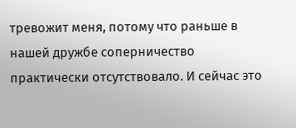тревожит меня, потому что раньше в нашей дружбе соперничество практически отсутствовало. И сейчас это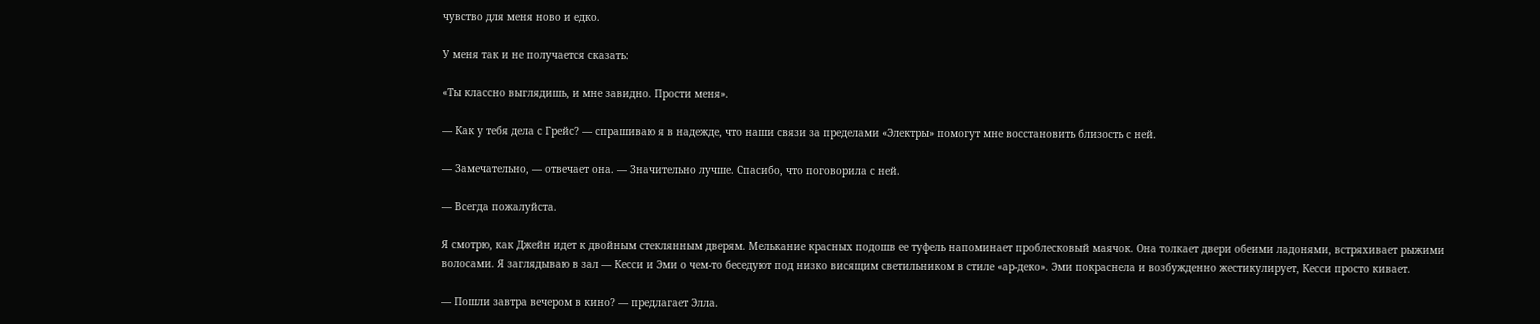чувство для меня ново и едко.

У меня так и не получается сказать:

«Ты классно выглядишь, и мне завидно. Прости меня».

— Как у тебя дела с Грейс? — спрашиваю я в надежде, что наши связи за пределами «Электры» помогут мне восстановить близость с ней.

— Замечательно, — отвечает она. — Значительно лучше. Спасибо, что поговорила с ней.

— Всегда пожалуйста.

Я смотрю, как Джейн идет к двойным стеклянным дверям. Мелькание красных подошв ее туфель напоминает проблесковый маячок. Она толкает двери обеими ладонями, встряхивает рыжими волосами. Я заглядываю в зал — Кесси и Эми о чем-то беседуют под низко висящим светильником в стиле «ар-деко». Эми покраснела и возбужденно жестикулирует, Кесси просто кивает.

— Пошли завтра вечером в кино? — предлагает Элла.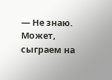— Не знаю. Может, сыграем на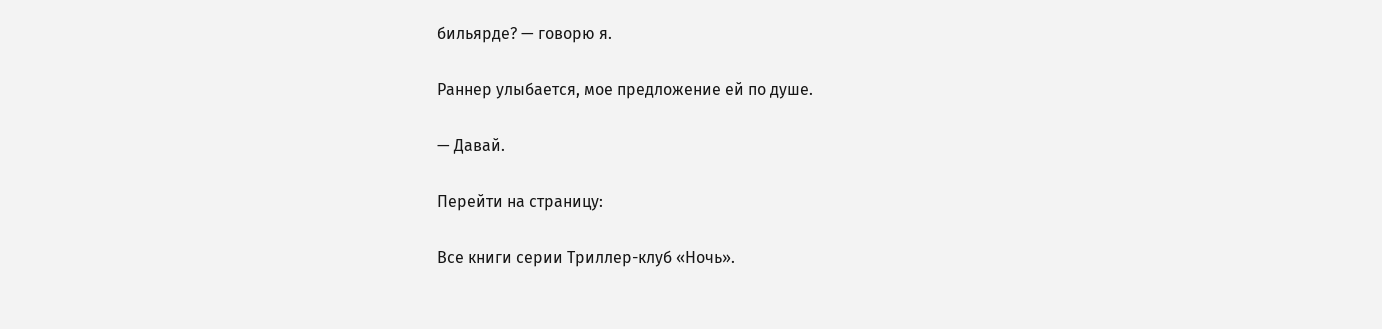бильярде? — говорю я.

Раннер улыбается, мое предложение ей по душе.

— Давай.

Перейти на страницу:

Все книги серии Триллер-клуб «Ночь».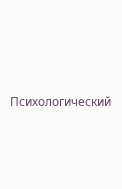Психологический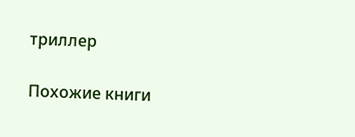триллер

Похожие книги